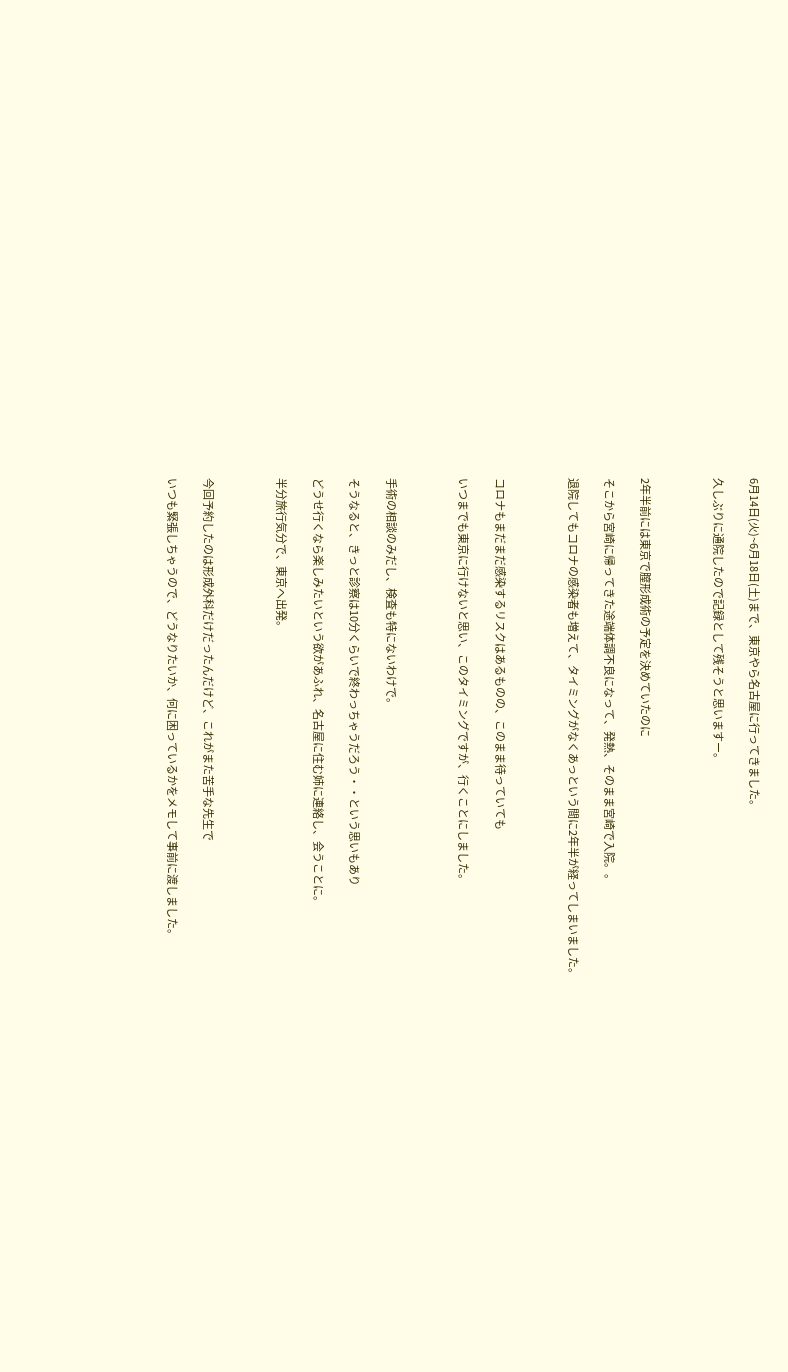6月14日(火)~6月18日(土)まで、東京やら名古屋に行ってきました。

久しぶりに通院したので記録として残そうと思いますー。



2年半前には東京で膣形成術の予定を決めていたのに

そこから宮崎に帰ってきた途端体調不良になって、発熱、そのまま宮崎で入院。。

退院してもコロナの感染者も増えて、タイミングがなくあっという間に2年半が経ってしまいました。



コロナもまだまだ感染するリスクはあるものの、このまま待っていても

いつまでも東京に行けないと思い、このタイミングですが、行くことにしました。



手術の相談のみだし、検査も特にないわけで。

そうなると、きっと診察は10分くらいで終わっちゃうだろう・・という思いもあり

どうせ行くなら楽しみたいという欲があふれ、名古屋に住む姉に連絡し、会うことに。

半分旅行気分で、東京へ出発。



今回予約したのは形成外科だけだったんだけど、これがまた苦手な先生で

いつも緊張しちゃうので、どうなりたいか、何に困っているかをメモして事前に渡しました。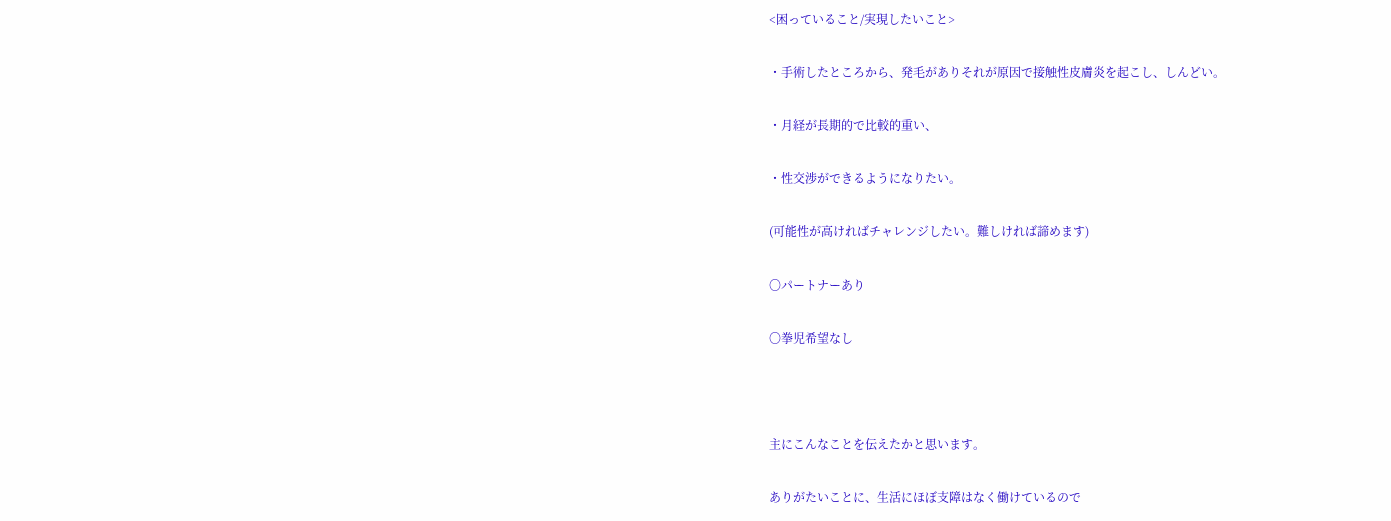<困っていること/実現したいこと>

・手術したところから、発毛がありそれが原因で接触性皮膚炎を起こし、しんどい。

・月経が長期的で比較的重い、

・性交渉ができるようになりたい。

(可能性が高ければチャレンジしたい。難しければ諦めます)

〇パートナーあり

〇拳児希望なし



主にこんなことを伝えたかと思います。

ありがたいことに、生活にほぼ支障はなく働けているので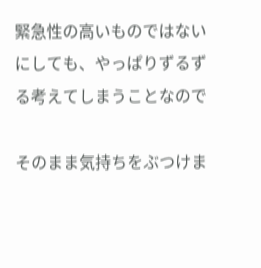緊急性の高いものではないにしても、やっぱりずるずる考えてしまうことなので

そのまま気持ちをぶつけま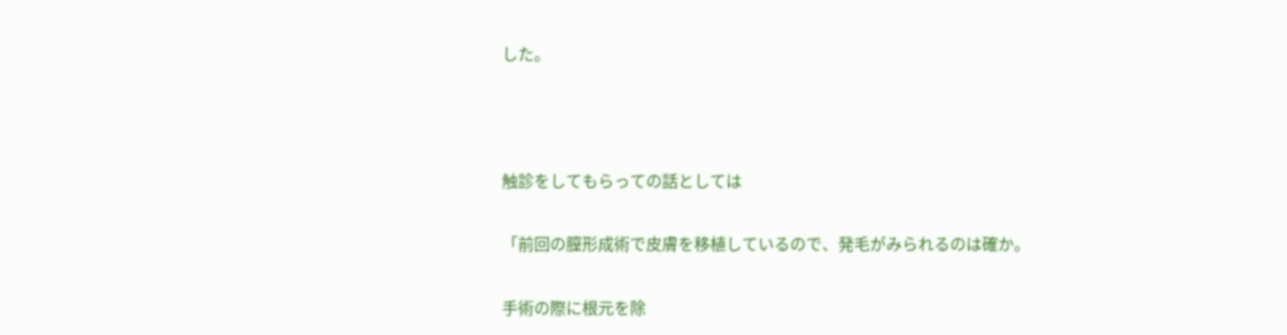した。



触診をしてもらっての話としては

「前回の膣形成術で皮膚を移植しているので、発毛がみられるのは確か。

手術の際に根元を除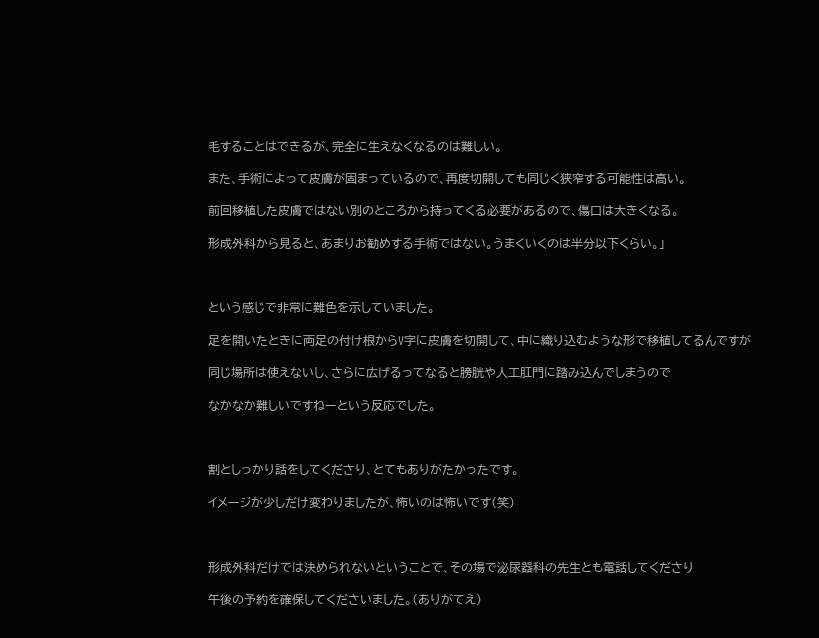毛することはできるが、完全に生えなくなるのは難しい。

また、手術によって皮膚が固まっているので、再度切開しても同じく狭窄する可能性は高い。

前回移植した皮膚ではない別のところから持ってくる必要があるので、傷口は大きくなる。

形成外科から見ると、あまりお勧めする手術ではない。うまくいくのは半分以下くらい。」



という感じで非常に難色を示していました。

足を開いたときに両足の付け根からV字に皮膚を切開して、中に織り込むような形で移植してるんですが

同じ場所は使えないし、さらに広げるってなると膀胱や人工肛門に踏み込んでしまうので

なかなか難しいですねーという反応でした。



割としっかり話をしてくださり、とてもありがたかったです。

イメージが少しだけ変わりましたが、怖いのは怖いです(笑)



形成外科だけでは決められないということで、その場で泌尿器科の先生とも電話してくださり

午後の予約を確保してくださいました。(ありがてえ)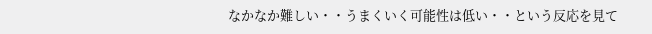なかなか難しい・・うまくいく可能性は低い・・という反応を見て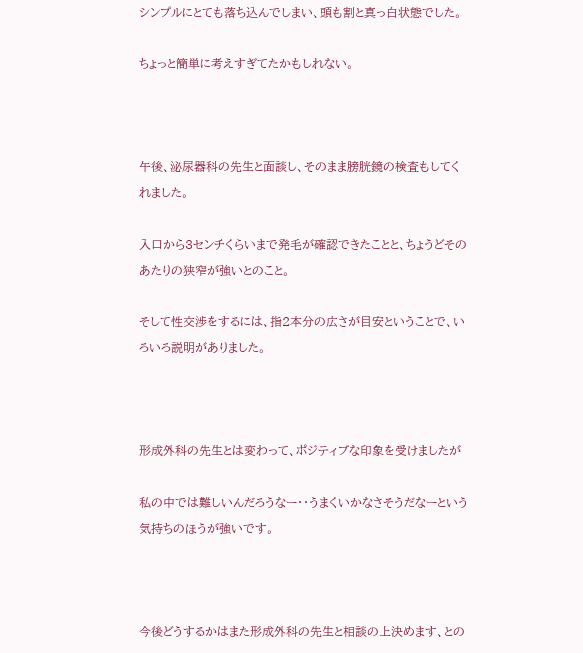シンプルにとても落ち込んでしまい、頭も割と真っ白状態でした。

ちょっと簡単に考えすぎてたかもしれない。



午後、泌尿器科の先生と面談し、そのまま膀胱鏡の検査もしてくれました。

入口から3センチくらいまで発毛が確認できたことと、ちょうどそのあたりの狭窄が強いとのこと。

そして性交渉をするには、指2本分の広さが目安ということで、いろいろ説明がありました。



形成外科の先生とは変わって、ポジティブな印象を受けましたが

私の中では難しいんだろうなー・・うまくいかなさそうだなーという気持ちのほうが強いです。



今後どうするかはまた形成外科の先生と相談の上決めます、との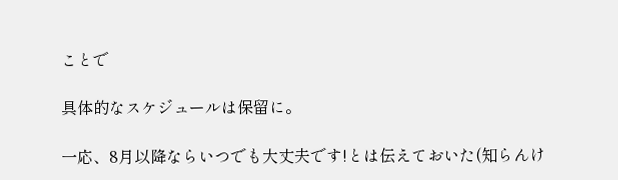ことで

具体的なスケジュールは保留に。

一応、8月以降ならいつでも大丈夫です!とは伝えておいた(知らんけ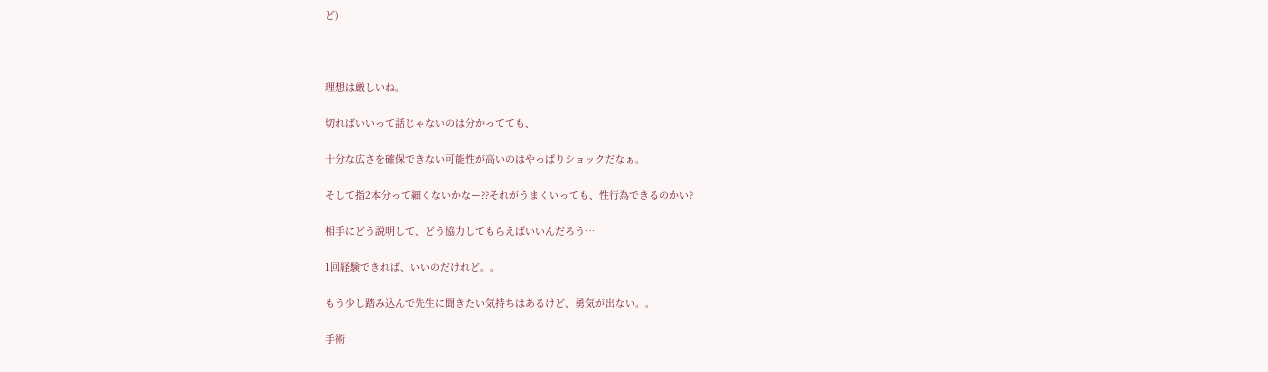ど)



理想は厳しいね。

切ればいいって話じゃないのは分かってても、

十分な広さを確保できない可能性が高いのはやっぱりショックだなぁ。

そして指2本分って細くないかなー??それがうまくいっても、性行為できるのかい?

相手にどう説明して、どう協力してもらえばいいんだろう…

1回経験できれば、いいのだけれど。。

もう少し踏み込んで先生に聞きたい気持ちはあるけど、勇気が出ない。。

手術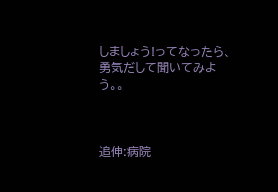しましょう!ってなったら、勇気だして聞いてみよう。。



追伸:病院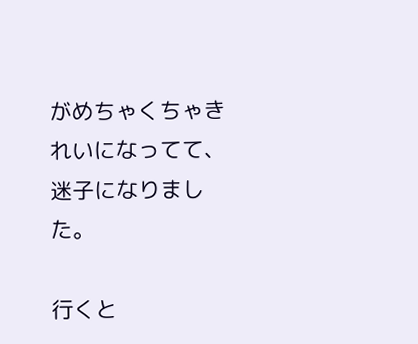がめちゃくちゃきれいになってて、迷子になりました。

行くと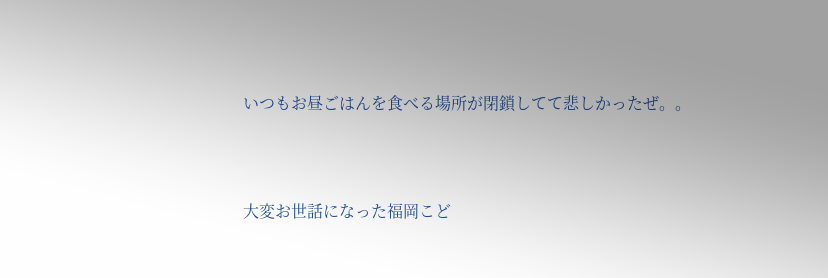いつもお昼ごはんを食べる場所が閉鎖してて悲しかったぜ。。



大変お世話になった福岡こど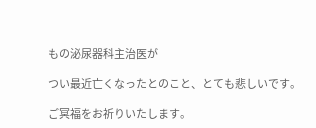もの泌尿器科主治医が

つい最近亡くなったとのこと、とても悲しいです。

ご冥福をお祈りいたします。